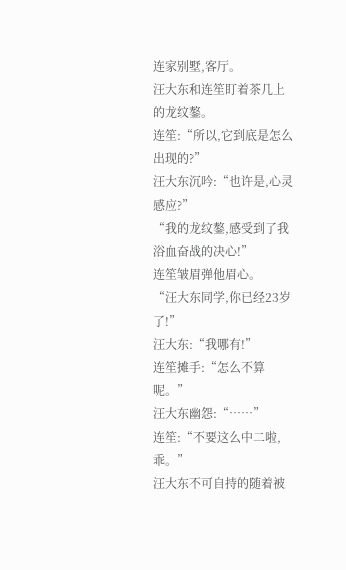连家别墅,客厅。
汪大东和连笙盯着茶几上的龙纹鏊。
连笙:“所以,它到底是怎么出现的?”
汪大东沉吟:“也许是,心灵感应?”
“我的龙纹鏊,感受到了我浴血奋战的决心!”
连笙皱眉弹他眉心。
“汪大东同学,你已经23岁了!”
汪大东:“我哪有!”
连笙摊手:“怎么不算呢。”
汪大东幽怨:“……”
连笙:“不要这么中二啦,乖。”
汪大东不可自持的随着被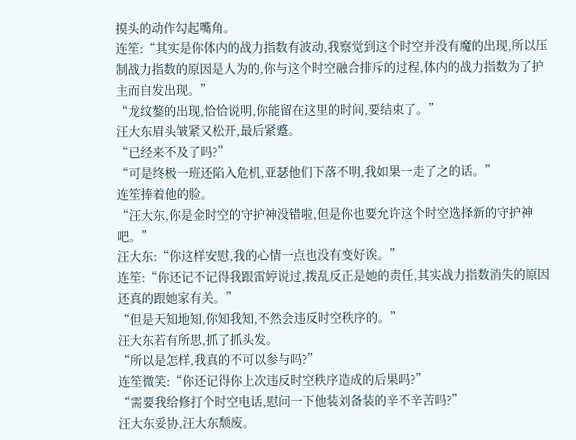摸头的动作勾起嘴角。
连笙:“其实是你体内的战力指数有波动,我察觉到这个时空并没有魔的出现,所以压制战力指数的原因是人为的,你与这个时空融合排斥的过程,体内的战力指数为了护主而自发出现。”
“龙纹鏊的出现,恰恰说明,你能留在这里的时间,要结束了。”
汪大东眉头皱紧又松开,最后紧蹙。
“已经来不及了吗?”
“可是终极一班还陷入危机,亚瑟他们下落不明,我如果一走了之的话。”
连笙捧着他的脸。
“汪大东,你是金时空的守护神没错啦,但是你也要允许这个时空选择新的守护神吧。”
汪大东:“你这样安慰,我的心情一点也没有变好诶。”
连笙:“你还记不记得我跟雷婷说过,拨乱反正是她的责任,其实战力指数消失的原因还真的跟她家有关。”
“但是天知地知,你知我知,不然会违反时空秩序的。”
汪大东若有所思,抓了抓头发。
“所以是怎样,我真的不可以参与吗?”
连笙微笑:“你还记得你上次违反时空秩序造成的后果吗?”
“需要我给修打个时空电话,慰问一下他装刘备装的辛不辛苦吗?”
汪大东妥协,汪大东颓废。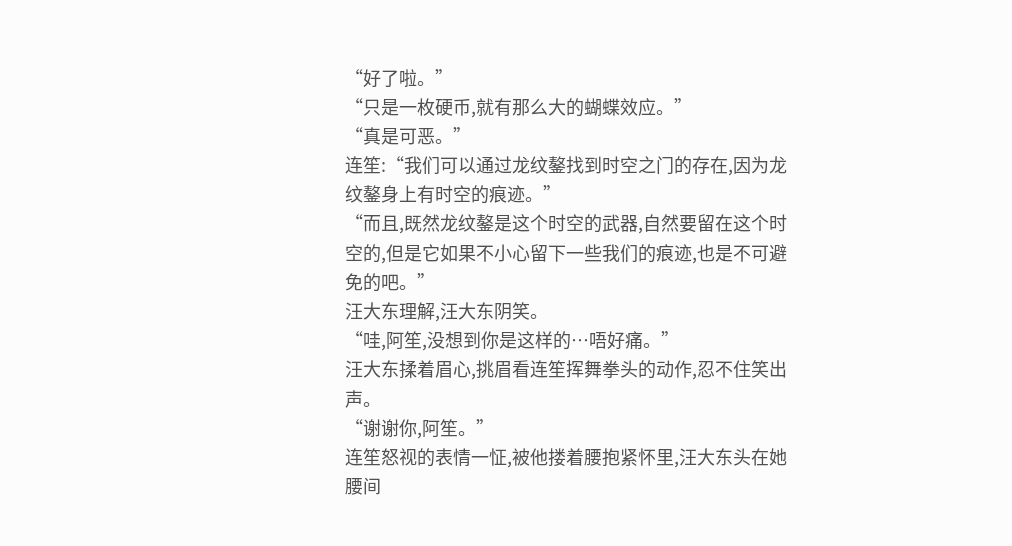“好了啦。”
“只是一枚硬币,就有那么大的蝴蝶效应。”
“真是可恶。”
连笙:“我们可以通过龙纹鏊找到时空之门的存在,因为龙纹鏊身上有时空的痕迹。”
“而且,既然龙纹鏊是这个时空的武器,自然要留在这个时空的,但是它如果不小心留下一些我们的痕迹,也是不可避免的吧。”
汪大东理解,汪大东阴笑。
“哇,阿笙,没想到你是这样的…唔好痛。”
汪大东揉着眉心,挑眉看连笙挥舞拳头的动作,忍不住笑出声。
“谢谢你,阿笙。”
连笙怒视的表情一怔,被他搂着腰抱紧怀里,汪大东头在她腰间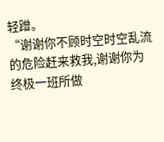轻蹭。
“谢谢你不顾时空时空乱流的危险赶来救我,谢谢你为终极一班所做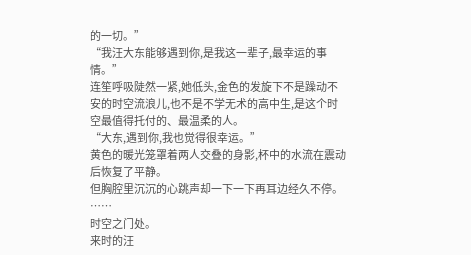的一切。”
“我汪大东能够遇到你,是我这一辈子,最幸运的事情。”
连笙呼吸陡然一紧,她低头,金色的发旋下不是躁动不安的时空流浪儿,也不是不学无术的高中生,是这个时空最值得托付的、最温柔的人。
“大东,遇到你,我也觉得很幸运。”
黄色的暖光笼罩着两人交叠的身影,杯中的水流在震动后恢复了平静。
但胸腔里沉沉的心跳声却一下一下再耳边经久不停。
……
时空之门处。
来时的汪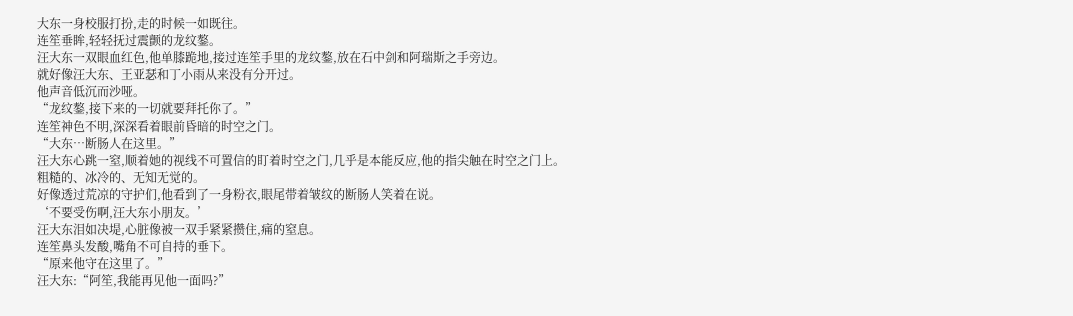大东一身校服打扮,走的时候一如既往。
连笙垂眸,轻轻抚过震颤的龙纹鏊。
汪大东一双眼血红色,他单膝跪地,接过连笙手里的龙纹鏊,放在石中剑和阿瑞斯之手旁边。
就好像汪大东、王亚瑟和丁小雨从来没有分开过。
他声音低沉而沙哑。
“龙纹鏊,接下来的一切就要拜托你了。”
连笙神色不明,深深看着眼前昏暗的时空之门。
“大东…断肠人在这里。”
汪大东心跳一窒,顺着她的视线不可置信的盯着时空之门,几乎是本能反应,他的指尖触在时空之门上。
粗糙的、冰冷的、无知无觉的。
好像透过荒凉的守护们,他看到了一身粉衣,眼尾带着皱纹的断肠人笑着在说。
‘不要受伤啊,汪大东小朋友。’
汪大东泪如决堤,心脏像被一双手紧紧攒住,痛的窒息。
连笙鼻头发酸,嘴角不可自持的垂下。
“原来他守在这里了。”
汪大东:“阿笙,我能再见他一面吗?”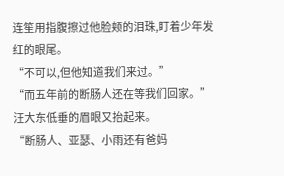连笙用指腹擦过他脸颊的泪珠,盯着少年发红的眼尾。
“不可以,但他知道我们来过。”
“而五年前的断肠人还在等我们回家。”
汪大东低垂的眉眼又抬起来。
“断肠人、亚瑟、小雨还有爸妈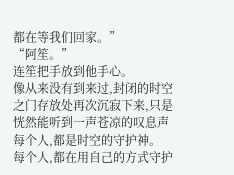都在等我们回家。”
“阿笙。”
连笙把手放到他手心。
像从来没有到来过,封闭的时空之门存放处再次沉寂下来,只是恍然能听到一声苍凉的叹息声
每个人,都是时空的守护神。
每个人,都在用自己的方式守护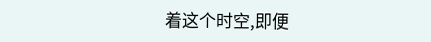着这个时空,即便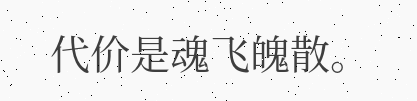代价是魂飞魄散。